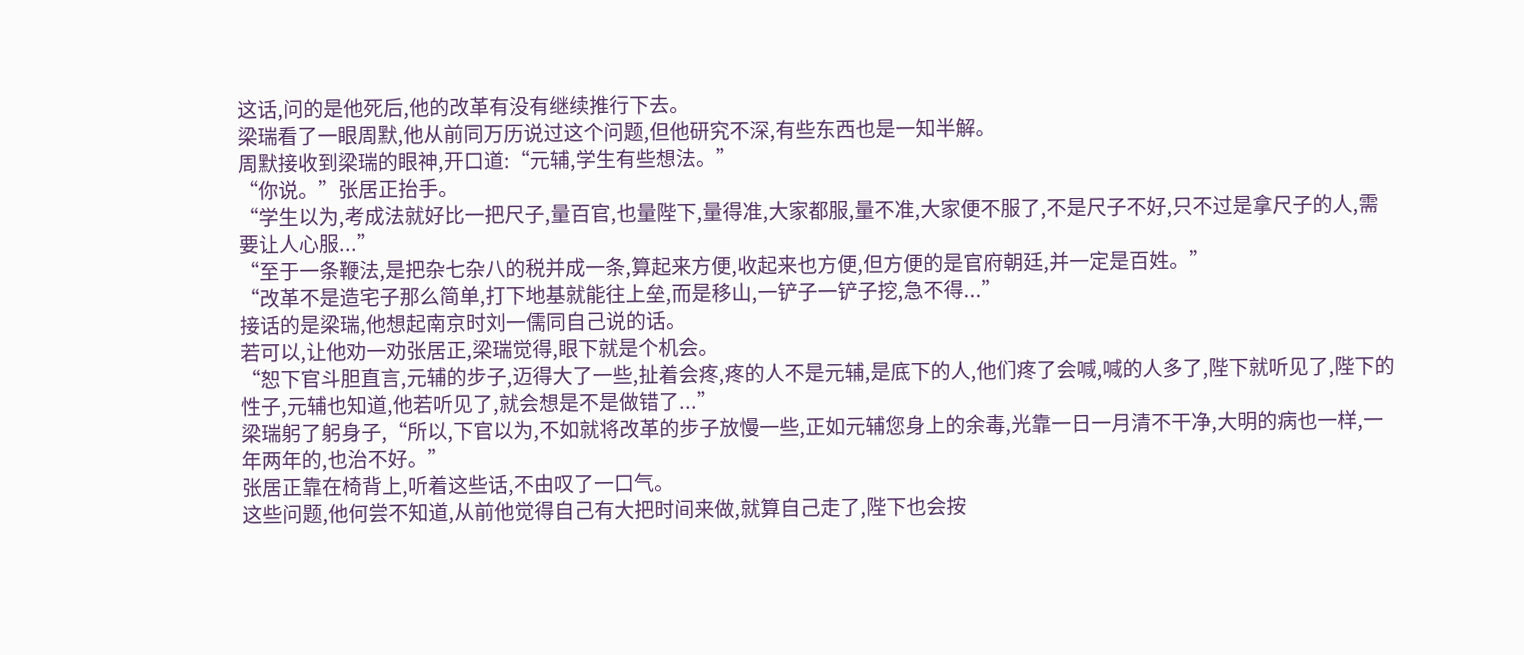这话,问的是他死后,他的改革有没有继续推行下去。
梁瑞看了一眼周默,他从前同万历说过这个问题,但他研究不深,有些东西也是一知半解。
周默接收到梁瑞的眼神,开口道:“元辅,学生有些想法。”
“你说。”张居正抬手。
“学生以为,考成法就好比一把尺子,量百官,也量陛下,量得准,大家都服,量不准,大家便不服了,不是尺子不好,只不过是拿尺子的人,需要让人心服...”
“至于一条鞭法,是把杂七杂八的税并成一条,算起来方便,收起来也方便,但方便的是官府朝廷,并一定是百姓。”
“改革不是造宅子那么简单,打下地基就能往上垒,而是移山,一铲子一铲子挖,急不得...”
接话的是梁瑞,他想起南京时刘一儒同自己说的话。
若可以,让他劝一劝张居正,梁瑞觉得,眼下就是个机会。
“恕下官斗胆直言,元辅的步子,迈得大了一些,扯着会疼,疼的人不是元辅,是底下的人,他们疼了会喊,喊的人多了,陛下就听见了,陛下的性子,元辅也知道,他若听见了,就会想是不是做错了...”
梁瑞躬了躬身子,“所以,下官以为,不如就将改革的步子放慢一些,正如元辅您身上的余毒,光靠一日一月清不干净,大明的病也一样,一年两年的,也治不好。”
张居正靠在椅背上,听着这些话,不由叹了一口气。
这些问题,他何尝不知道,从前他觉得自己有大把时间来做,就算自己走了,陛下也会按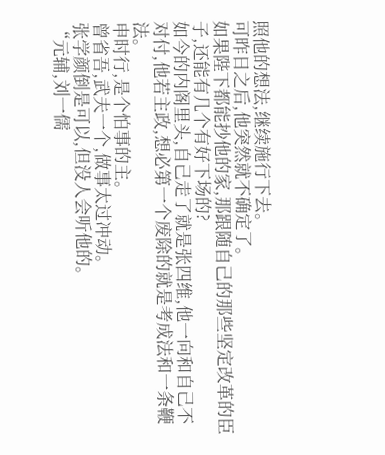照他的想法,继续施行下去。
可昨日之后,他突然就不确定了。
如果陛下都能抄他的家,那跟随自己的那些坚定改革的臣子,还能有几个有好下场的?
如今的内阁里头,自己走了就是张四维,他一向和自己不对付,他若主政,想必第一个废除的就是考成法和一条鞭法。
申时行,是个怕事的主。
曾省吾,武夫一个,做事太过冲动。
张学颜倒是可以,但没人会听他的。
“元辅,刘一儒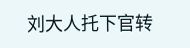刘大人托下官转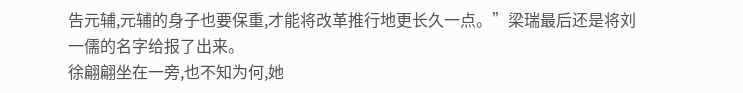告元辅,元辅的身子也要保重,才能将改革推行地更长久一点。”梁瑞最后还是将刘一儒的名字给报了出来。
徐翩翩坐在一旁,也不知为何,她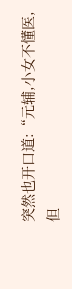突然也开口道:“元辅,小女不懂医,但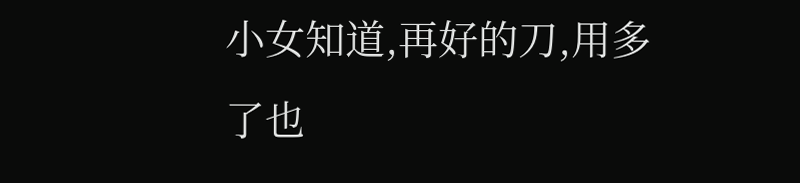小女知道,再好的刀,用多了也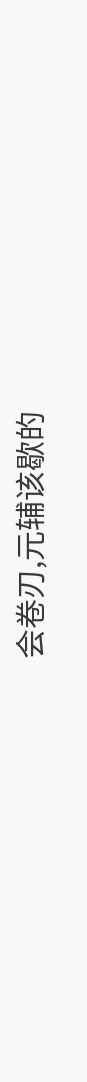会卷刃,元辅该歇的